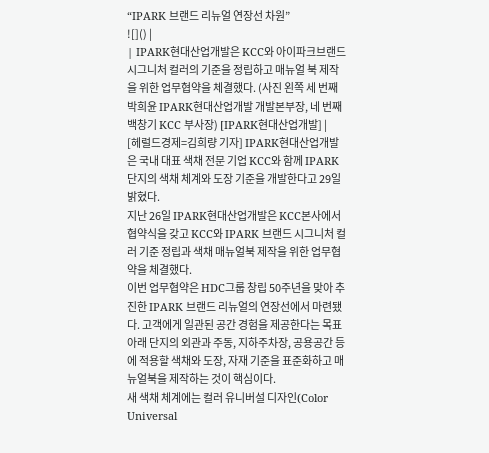“IPARK 브랜드 리뉴얼 연장선 차원”
![]() |
| IPARK현대산업개발은 KCC와 아이파크브랜드 시그니처 컬러의 기준을 정립하고 매뉴얼 북 제작을 위한 업무협약을 체결했다. (사진 왼쪽 세 번째 박희윤 IPARK현대산업개발 개발본부장, 네 번째 백창기 KCC 부사장) [IPARK현대산업개발] |
[헤럴드경제=김희량 기자] IPARK현대산업개발은 국내 대표 색채 전문 기업 KCC와 함께 IPARK 단지의 색채 체계와 도장 기준을 개발한다고 29일 밝혔다.
지난 26일 IPARK현대산업개발은 KCC본사에서 협약식을 갖고 KCC와 IPARK 브랜드 시그니처 컬러 기준 정립과 색채 매뉴얼북 제작을 위한 업무협약을 체결했다.
이번 업무협약은 HDC그룹 창립 50주년을 맞아 추진한 IPARK 브랜드 리뉴얼의 연장선에서 마련됐다. 고객에게 일관된 공간 경험을 제공한다는 목표 아래 단지의 외관과 주동, 지하주차장, 공용공간 등에 적용할 색채와 도장, 자재 기준을 표준화하고 매뉴얼북을 제작하는 것이 핵심이다.
새 색채 체계에는 컬러 유니버설 디자인(Color Universal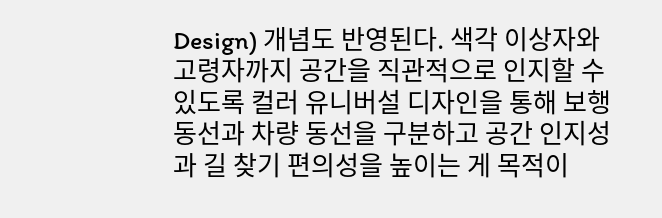Design) 개념도 반영된다. 색각 이상자와 고령자까지 공간을 직관적으로 인지할 수 있도록 컬러 유니버설 디자인을 통해 보행 동선과 차량 동선을 구분하고 공간 인지성과 길 찾기 편의성을 높이는 게 목적이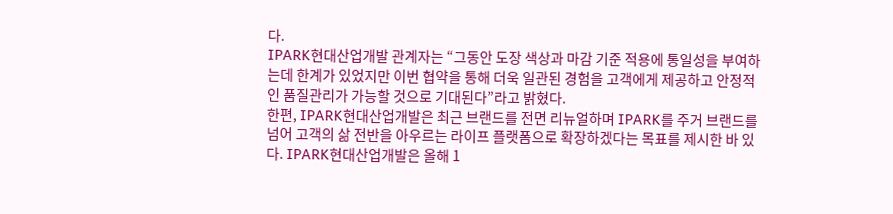다.
IPARK현대산업개발 관계자는 “그동안 도장 색상과 마감 기준 적용에 통일성을 부여하는데 한계가 있었지만 이번 협약을 통해 더욱 일관된 경험을 고객에게 제공하고 안정적인 품질관리가 가능할 것으로 기대된다”라고 밝혔다.
한편, IPARK현대산업개발은 최근 브랜드를 전면 리뉴얼하며 IPARK를 주거 브랜드를 넘어 고객의 삶 전반을 아우르는 라이프 플랫폼으로 확장하겠다는 목표를 제시한 바 있다. IPARK현대산업개발은 올해 1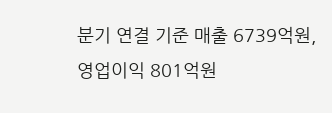분기 연결 기준 매출 6739억원, 영업이익 801억원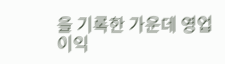을 기록한 가운데 영업이익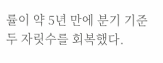률이 약 5년 만에 분기 기준 두 자릿수를 회복했다.